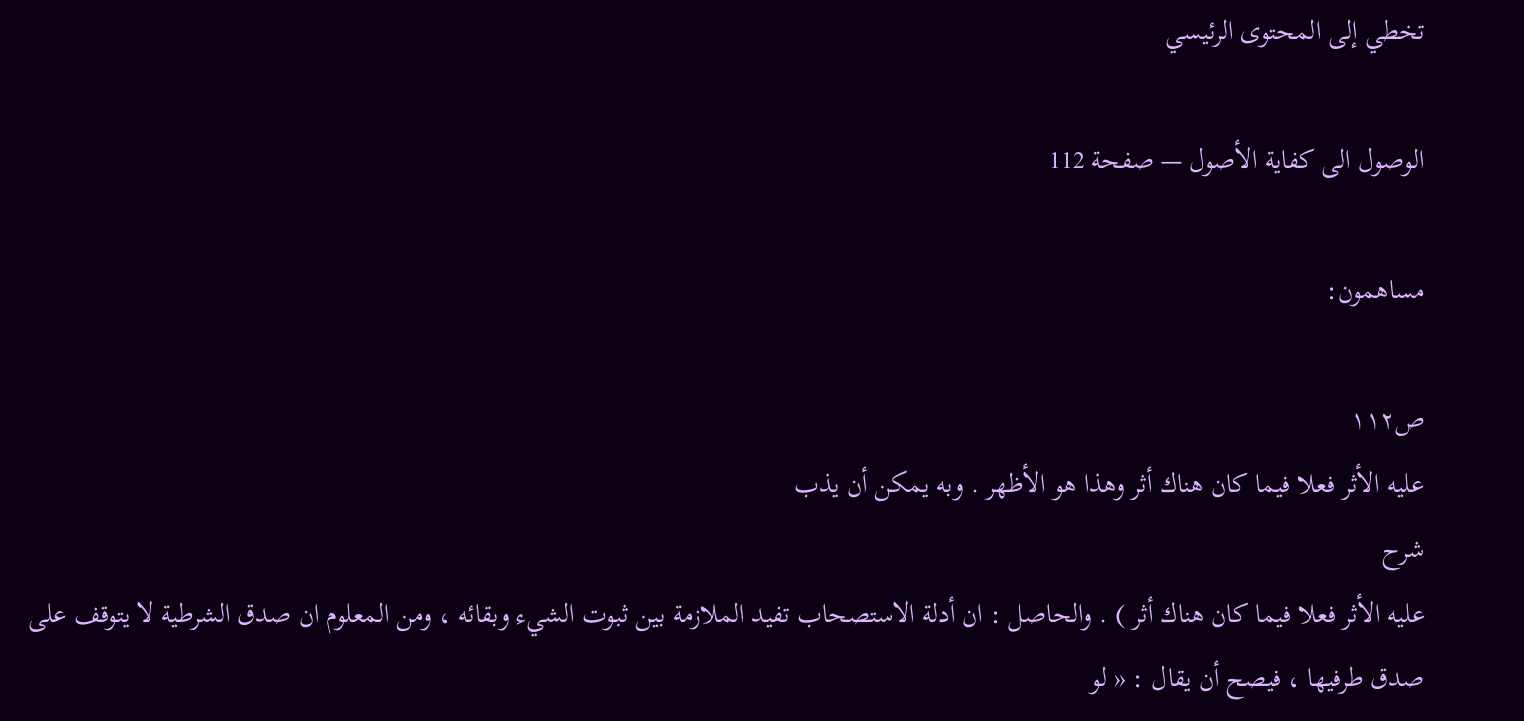تخطي إلى المحتوى الرئيسي

الوصول الى كفاية الأصول — صفحة 112

مساهمون:

ص١١٢
عليه الأثر فعلا فيما كان هناك أثر وهذا هو الأظهر . وبه يمكن أن يذب
شرح
عليه الأثر فعلا فيما كان هناك أثر ) . والحاصل : ان أدلة الاستصحاب تفيد الملازمة بين ثبوت الشيء وبقائه ، ومن المعلوم ان صدق الشرطية لا يتوقف على صدق طرفيها ، فيصح أن يقال : « لو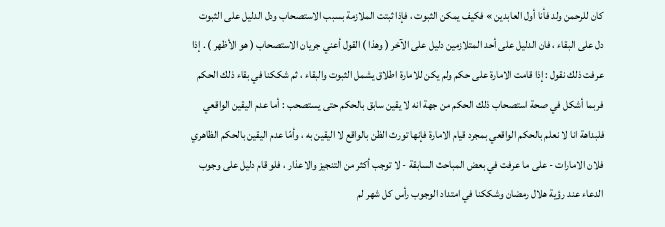كان للرحمن ولد فأنا أول العابدين » فكيف يمكن الثبوت ، فإذا ثبتت الملازمة بسبب الاستصحاب ودل الدليل على الثبوت دل على البقاء ، فان الدليل على أحد المتلازمين دليل على الآخر ( وهذا ) القول أعني جريان الاستصحاب ( هو الأظهر ) . إذا عرفت ذلك نقول : إذا قامت الامارة على حكم ولم يكن للامارة اطلاق يشمل الثبوت والبقاء ، ثم شككنا في بقاء ذلك الحكم فربما أشكل في صحة استصحاب ذلك الحكم من جهة انه لا يقين سابق بالحكم حتى يستصحب : أما عدم اليقين الواقعي فلبداهة انا لا نعلم بالحكم الواقعي بمجرد قيام الامارة فإنها تورث الظن بالواقع لا اليقين به ، وأمّا عدم اليقين بالحكم الظاهري فلان الامارات - على ما عرفت في بعض المباحث السابقة - لا توجب أكثر من التنجيز والاعذار ، فلو قام دليل على وجوب الدعاء عند رؤية هلال رمضان وشككنا في امتداد الوجوب رأس كل شهر لم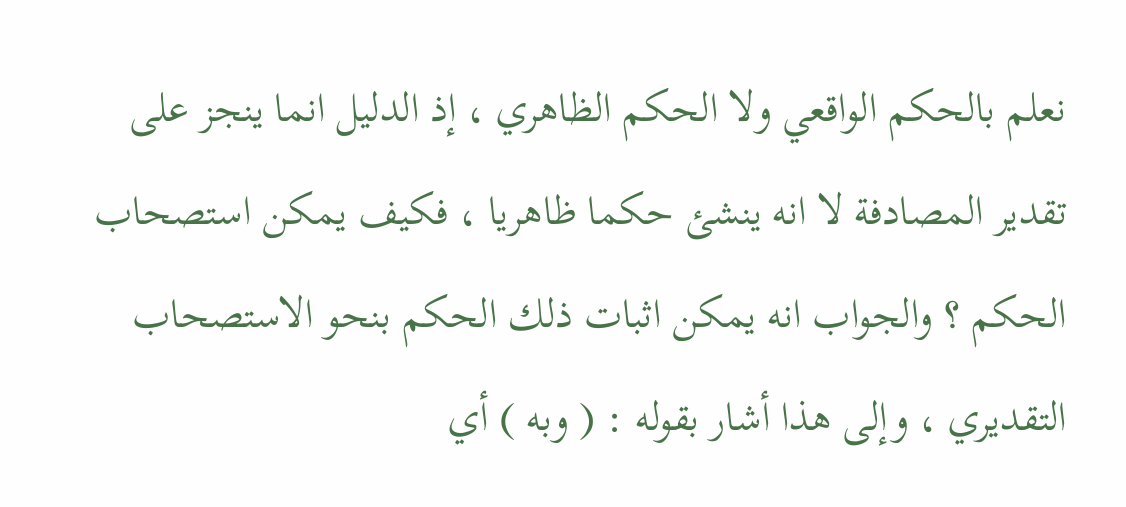نعلم بالحكم الواقعي ولا الحكم الظاهري ، إذ الدليل انما ينجز على تقدير المصادفة لا انه ينشئ حكما ظاهريا ، فكيف يمكن استصحاب الحكم ؟ والجواب انه يمكن اثبات ذلك الحكم بنحو الاستصحاب التقديري ، وإلى هذا أشار بقوله : ( وبه ) أي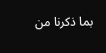بما ذكرنا من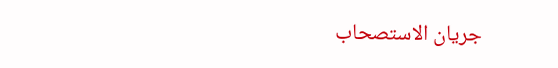جريان الاستصحاب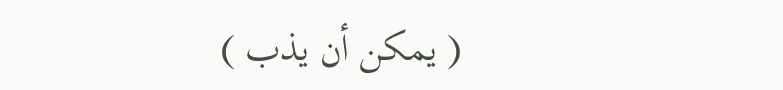( يمكن أن يذب )